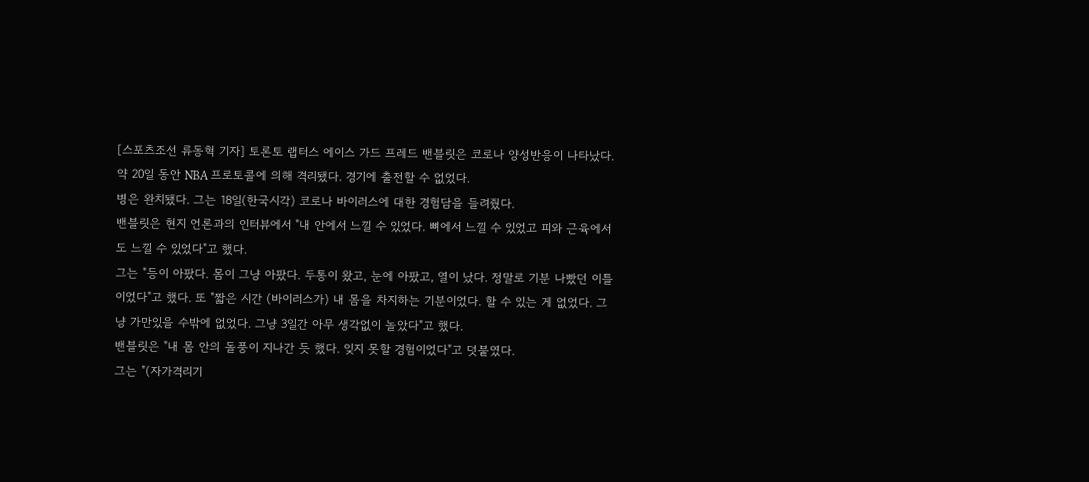[스포츠조선 류동혁 기자] 토론토 랩터스 에이스 가드 프레드 밴블릿은 코로나 양성반응이 나타났다. 약 20일 동안 NBA 프로토콜에 의해 격리됐다. 경기에 출전할 수 없었다.
병은 완치됐다. 그는 18일(한국시각) 코로나 바이러스에 대한 경험담을 들려줬다.
밴블릿은 현지 언론과의 인터뷰에서 "내 안에서 느낄 수 있었다. 뼈에서 느낄 수 있었고 피와 근육에서도 느낄 수 있었다"고 했다.
그는 "등이 아팠다. 몸이 그냥 아팠다. 두통이 왔고, 눈에 아팠고, 열이 났다. 정말로 기분 나빴던 이틀이었다"고 했다. 또 "짧은 시간 (바이러스가) 내 몸을 차지하는 기분이었다. 할 수 있는 게 없었다. 그냥 가만있을 수밖에 없었다. 그냥 3일간 아무 생각없이 놀았다"고 했다.
밴블릿은 "내 몸 안의 돌풍이 지나간 듯 했다. 잊지 못할 경험이었다"고 덧붙였다.
그는 "(자가격리기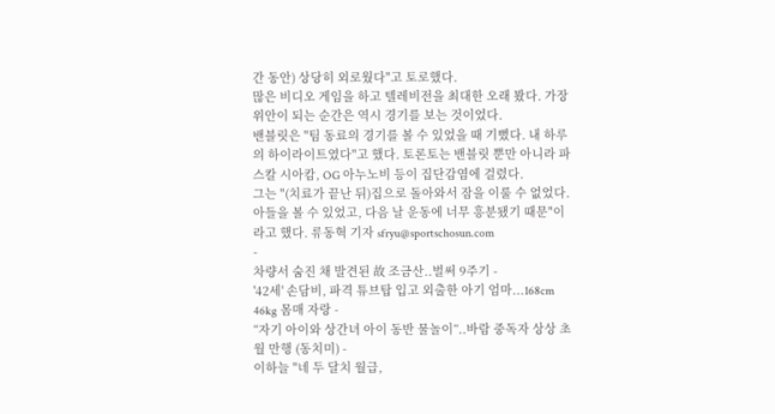간 동안) 상당히 외로웠다"고 토로했다.
많은 비디오 게임을 하고 텔레비전을 최대한 오래 봤다. 가장 위안이 되는 순간은 역시 경기를 보는 것이었다.
밴블릿은 "팀 동료의 경기를 볼 수 있었을 때 기뻤다. 내 하루의 하이라이트였다"고 했다. 토론토는 밴블릿 뿐만 아니라 파스칼 시아캄, OG 아누노비 등이 집단감염에 걸렸다.
그는 "(치료가 끝난 뒤)집으로 돌아와서 잠을 이룰 수 없었다. 아들을 볼 수 있었고, 다음 날 운동에 너무 흥분됐기 때문"이라고 했다. 류동혁 기자 sfryu@sportschosun.com
-
차량서 숨진 채 발견된 故 조금산..벌써 9주기 -
'42세' 손담비, 파격 튜브탑 입고 외출한 아기 엄마...168cm 46kg 몸매 자랑 -
“자기 아이와 상간녀 아이 동반 물놀이”..바람 중독자 상상 초월 만행 (동치미) -
이하늘 "네 두 달치 월급,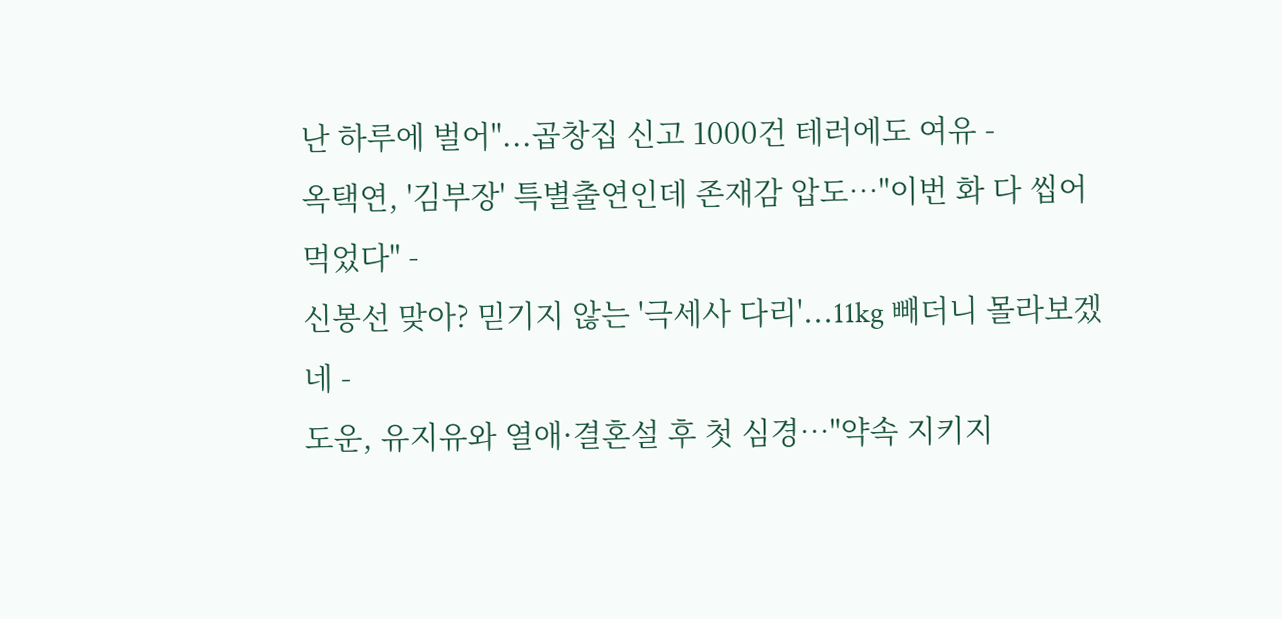난 하루에 벌어"...곱창집 신고 1000건 테러에도 여유 -
옥택연, '김부장' 특별출연인데 존재감 압도…"이번 화 다 씹어먹었다" -
신봉선 맞아? 믿기지 않는 '극세사 다리'...11kg 빼더니 몰라보겠네 -
도운, 유지유와 열애·결혼설 후 첫 심경…"약속 지키지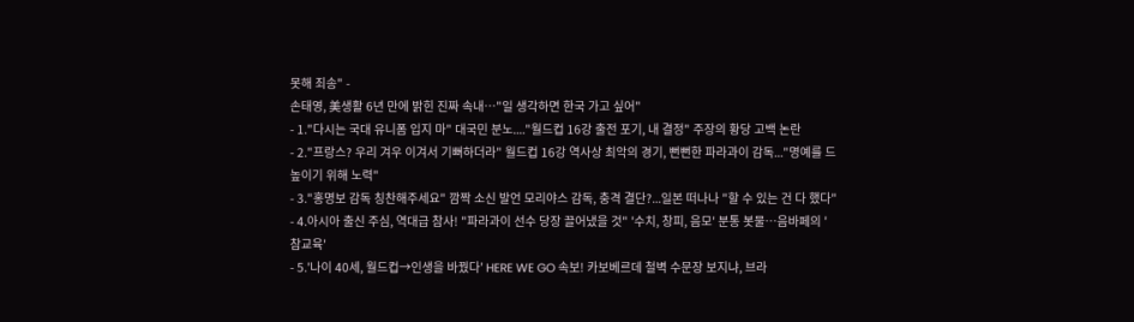못해 죄송" -
손태영, 美생활 6년 만에 밝힌 진짜 속내…"일 생각하면 한국 가고 싶어"
- 1."다시는 국대 유니폼 입지 마" 대국민 분노...."월드컵 16강 출전 포기, 내 결정" 주장의 황당 고백 논란
- 2."프랑스? 우리 겨우 이겨서 기뻐하더라" 월드컵 16강 역사상 최악의 경기, 뻔뻔한 파라과이 감독..."명예를 드높이기 위해 노력"
- 3."홍명보 감독 칭찬해주세요" 깜짝 소신 발언 모리야스 감독, 충격 결단?...일본 떠나나 "할 수 있는 건 다 했다"
- 4.아시아 출신 주심, 역대급 참사! "파라과이 선수 당장 끌어냈을 것" '수치, 창피, 음모' 분통 봇물…음바페의 '참교육'
- 5.'나이 40세, 월드컵→인생을 바꿨다' HERE WE GO 속보! 카보베르데 철벽 수문장 보지냐, 브라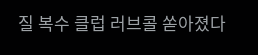질 복수 클럽 러브콜 쏟아졌다